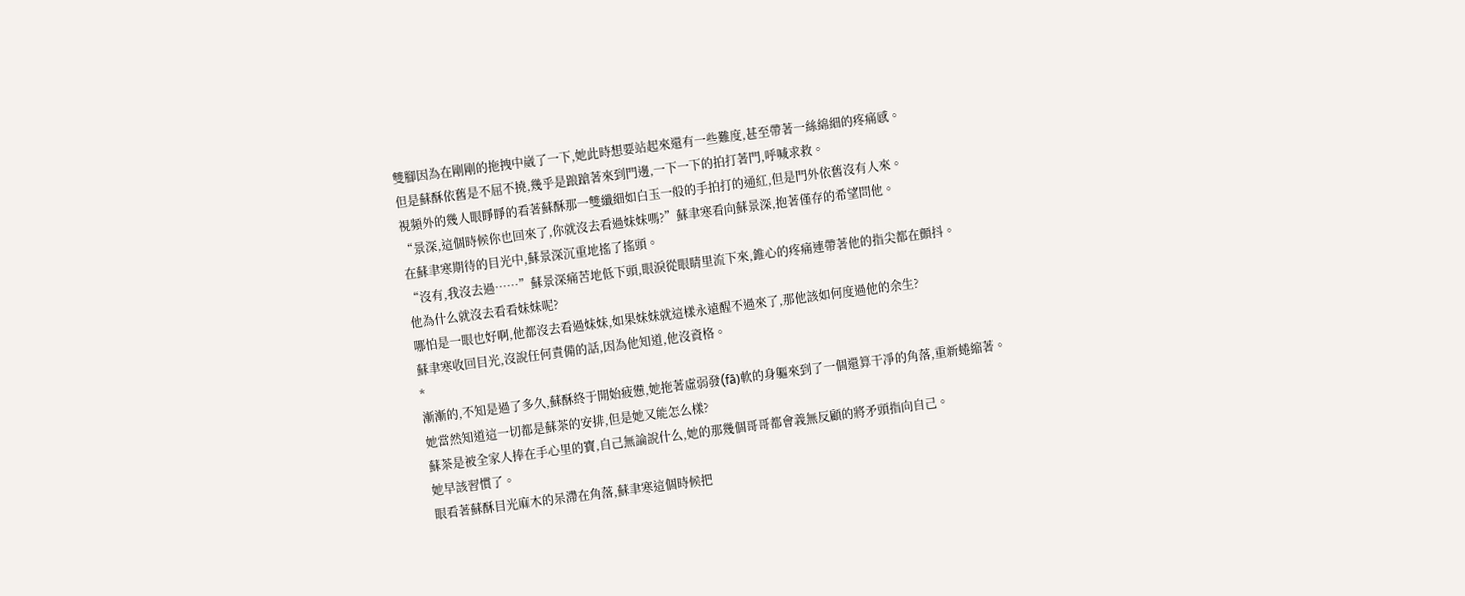雙腳因為在剛剛的拖拽中崴了一下,她此時想要站起來還有一些難度,甚至帶著一絲綿細的疼痛感。
但是蘇酥依舊是不屈不撓,幾乎是踉蹌著來到門邊,一下一下的拍打著門,呼喊求救。
視頻外的幾人眼睜睜的看著蘇酥那一雙纖細如白玉一般的手拍打的通紅,但是門外依舊沒有人來。
“景深,這個時候你也回來了,你就沒去看過妹妹嗎?”蘇聿寒看向蘇景深,抱著僅存的希望問他。
在蘇聿寒期待的目光中,蘇景深沉重地搖了搖頭。
“沒有,我沒去過……”蘇景深痛苦地低下頭,眼淚從眼睛里流下來,錐心的疼痛連帶著他的指尖都在顫抖。
他為什么就沒去看看妹妹呢?
哪怕是一眼也好啊,他都沒去看過妹妹,如果妹妹就這樣永遠醒不過來了,那他該如何度過他的余生?
蘇聿寒收回目光,沒說任何責備的話,因為他知道,他沒資格。
*
漸漸的,不知是過了多久,蘇酥終于開始疲憊,她拖著虛弱發(fā)軟的身軀來到了一個還算干凈的角落,重新蜷縮著。
她當然知道這一切都是蘇茶的安排,但是她又能怎么樣?
蘇茶是被全家人捧在手心里的寶,自己無論說什么,她的那幾個哥哥都會義無反顧的將矛頭指向自己。
她早該習慣了。
眼看著蘇酥目光麻木的呆滯在角落,蘇聿寒這個時候把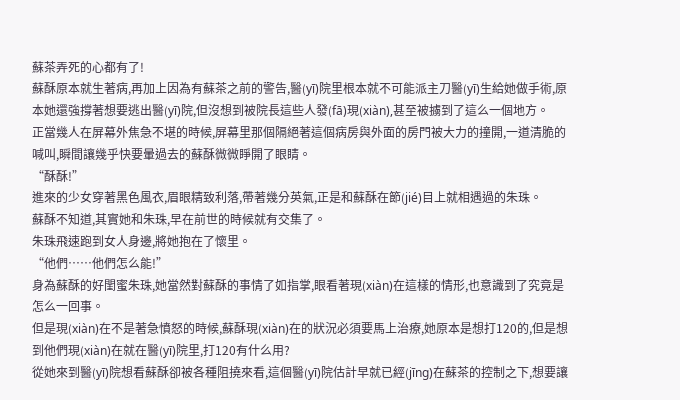蘇茶弄死的心都有了!
蘇酥原本就生著病,再加上因為有蘇茶之前的警告,醫(yī)院里根本就不可能派主刀醫(yī)生給她做手術,原本她還強撐著想要逃出醫(yī)院,但沒想到被院長這些人發(fā)現(xiàn),甚至被擄到了這么一個地方。
正當幾人在屏幕外焦急不堪的時候,屏幕里那個隔絕著這個病房與外面的房門被大力的撞開,一道清脆的喊叫,瞬間讓幾乎快要暈過去的蘇酥微微睜開了眼睛。
“酥酥!”
進來的少女穿著黑色風衣,眉眼精致利落,帶著幾分英氣,正是和蘇酥在節(jié)目上就相遇過的朱珠。
蘇酥不知道,其實她和朱珠,早在前世的時候就有交集了。
朱珠飛速跑到女人身邊,將她抱在了懷里。
“他們……他們怎么能!”
身為蘇酥的好閨蜜朱珠,她當然對蘇酥的事情了如指掌,眼看著現(xiàn)在這樣的情形,也意識到了究竟是怎么一回事。
但是現(xiàn)在不是著急憤怒的時候,蘇酥現(xiàn)在的狀況必須要馬上治療,她原本是想打120的,但是想到他們現(xiàn)在就在醫(yī)院里,打120有什么用?
從她來到醫(yī)院想看蘇酥卻被各種阻撓來看,這個醫(yī)院估計早就已經(jīng)在蘇茶的控制之下,想要讓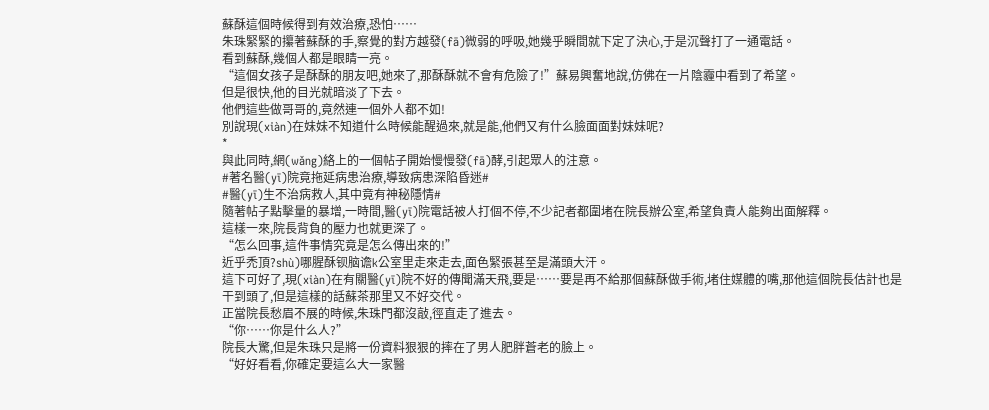蘇酥這個時候得到有效治療,恐怕……
朱珠緊緊的攥著蘇酥的手,察覺的對方越發(fā)微弱的呼吸,她幾乎瞬間就下定了決心,于是沉聲打了一通電話。
看到蘇酥,幾個人都是眼睛一亮。
“這個女孩子是酥酥的朋友吧,她來了,那酥酥就不會有危險了!”蘇易興奮地說,仿佛在一片陰霾中看到了希望。
但是很快,他的目光就暗淡了下去。
他們這些做哥哥的,竟然連一個外人都不如!
別說現(xiàn)在妹妹不知道什么時候能醒過來,就是能,他們又有什么臉面面對妹妹呢?
*
與此同時,網(wǎng)絡上的一個帖子開始慢慢發(fā)酵,引起眾人的注意。
#著名醫(yī)院竟拖延病患治療,導致病患深陷昏迷#
#醫(yī)生不治病救人,其中竟有神秘隱情#
隨著帖子點擊量的暴增,一時間,醫(yī)院電話被人打個不停,不少記者都圍堵在院長辦公室,希望負責人能夠出面解釋。
這樣一來,院長背負的壓力也就更深了。
“怎么回事,這件事情究竟是怎么傳出來的!”
近乎禿頂?shù)哪腥酥钡脑谵k公室里走來走去,面色緊張甚至是滿頭大汗。
這下可好了,現(xiàn)在有關醫(yī)院不好的傳聞滿天飛,要是……要是再不給那個蘇酥做手術,堵住媒體的嘴,那他這個院長估計也是干到頭了,但是這樣的話蘇茶那里又不好交代。
正當院長愁眉不展的時候,朱珠門都沒敲,徑直走了進去。
“你……你是什么人?”
院長大驚,但是朱珠只是將一份資料狠狠的摔在了男人肥胖蒼老的臉上。
“好好看看,你確定要這么大一家醫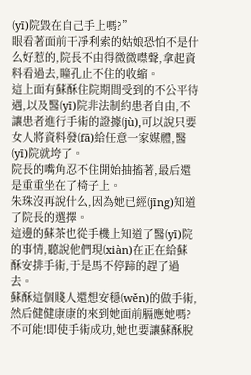(yī)院毀在自己手上嗎?”
眼看著面前干凈利索的姑娘恐怕不是什么好惹的,院長不由得微微噤聲,拿起資料看過去,瞳孔止不住的收縮。
這上面有蘇酥住院期間受到的不公平待遇,以及醫(yī)院非法制約患者自由,不讓患者進行手術的證據(jù),可以說只要女人將資料發(fā)給任意一家媒體,醫(yī)院就垮了。
院長的嘴角忍不住開始抽搐著,最后還是重重坐在了椅子上。
朱珠沒再說什么,因為她已經(jīng)知道了院長的選擇。
這邊的蘇茶也從手機上知道了醫(yī)院的事情,聽說他們現(xiàn)在正在給蘇酥安排手術,于是馬不停蹄的趕了過去。
蘇酥這個賤人還想安穩(wěn)的做手術,然后健健康康的來到她面前膈應她嗎?
不可能!即使手術成功,她也要讓蘇酥脫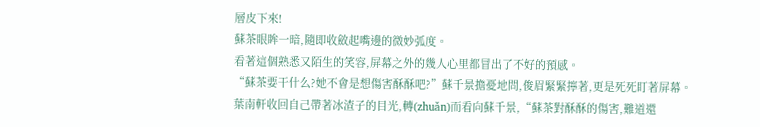層皮下來!
蘇茶眼眸一暗,隨即收斂起嘴邊的微妙弧度。
看著這個熟悉又陌生的笑容,屏幕之外的幾人心里都冒出了不好的預感。
“蘇茶要干什么?她不會是想傷害酥酥吧?”蘇千景擔憂地問,俊眉緊緊擰著,更是死死盯著屏幕。
葉南軒收回自己帶著冰渣子的目光,轉(zhuǎn)而看向蘇千景,“蘇茶對酥酥的傷害,難道還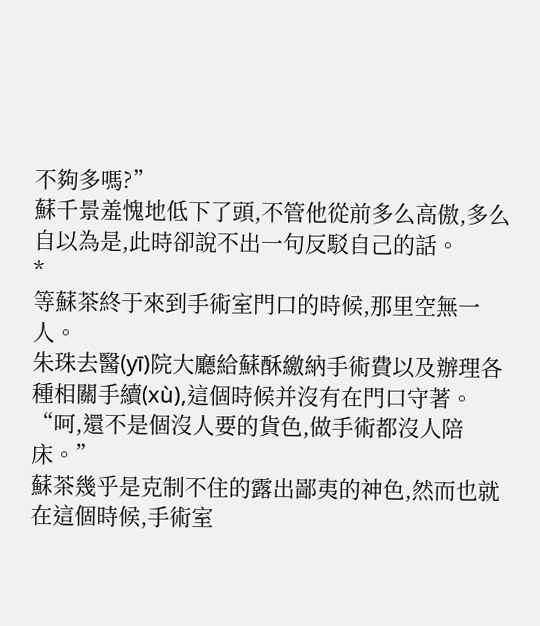不夠多嗎?”
蘇千景羞愧地低下了頭,不管他從前多么高傲,多么自以為是,此時卻說不出一句反駁自己的話。
*
等蘇茶終于來到手術室門口的時候,那里空無一人。
朱珠去醫(yī)院大廳給蘇酥繳納手術費以及辦理各種相關手續(xù),這個時候并沒有在門口守著。
“呵,還不是個沒人要的貨色,做手術都沒人陪床。”
蘇茶幾乎是克制不住的露出鄙夷的神色,然而也就在這個時候,手術室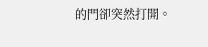的門卻突然打開。